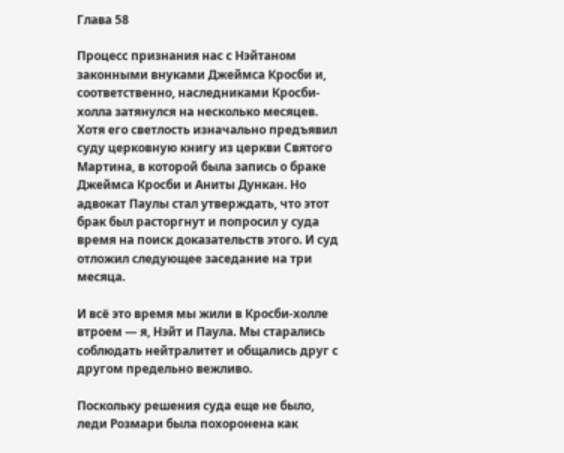Глава 58

Процесс признания нас с Нэйтаном законными внуками Джеймса Кросби и, соответственно, наследниками Кросби-холла затянулся на несколько месяцев. Хотя его светлость изначально предъявил суду церковную книгу из церкви Святого Мартина, в которой была запись о браке Джеймса Кросби и Аниты Дункан. Но адвокат Паулы стал утверждать, что этот брак был расторгнут и попросил у суда время на поиск доказательств этого. И суд отложил следующее заседание на три месяца.

И всё это время мы жили в Кросби-холле втроем — я, Нэйт и Паула. Мы старались соблюдать нейтралитет и общались друг с другом предельно вежливо.

Поскольку решения суда еще не было, леди Розмари была похоронена как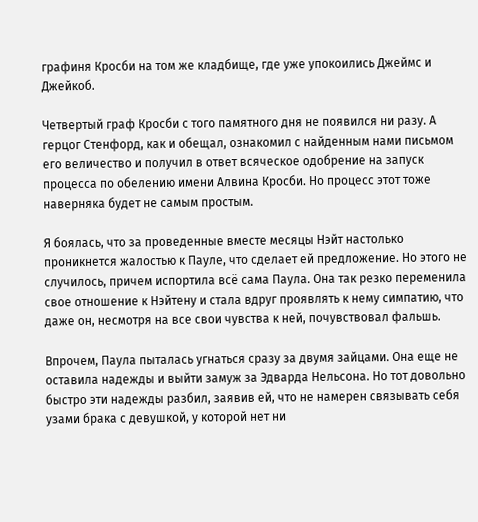графиня Кросби на том же кладбище, где уже упокоились Джеймс и Джейкоб.

Четвертый граф Кросби с того памятного дня не появился ни разу. А герцог Стенфорд, как и обещал, ознакомил с найденным нами письмом его величество и получил в ответ всяческое одобрение на запуск процесса по обелению имени Алвина Кросби. Но процесс этот тоже наверняка будет не самым простым.

Я боялась, что за проведенные вместе месяцы Нэйт настолько проникнется жалостью к Пауле, что сделает ей предложение. Но этого не случилось, причем испортила всё сама Паула. Она так резко переменила свое отношение к Нэйтену и стала вдруг проявлять к нему симпатию, что даже он, несмотря на все свои чувства к ней, почувствовал фальшь.

Впрочем, Паула пыталась угнаться сразу за двумя зайцами. Она еще не оставила надежды и выйти замуж за Эдварда Нельсона. Но тот довольно быстро эти надежды разбил, заявив ей, что не намерен связывать себя узами брака с девушкой, у которой нет ни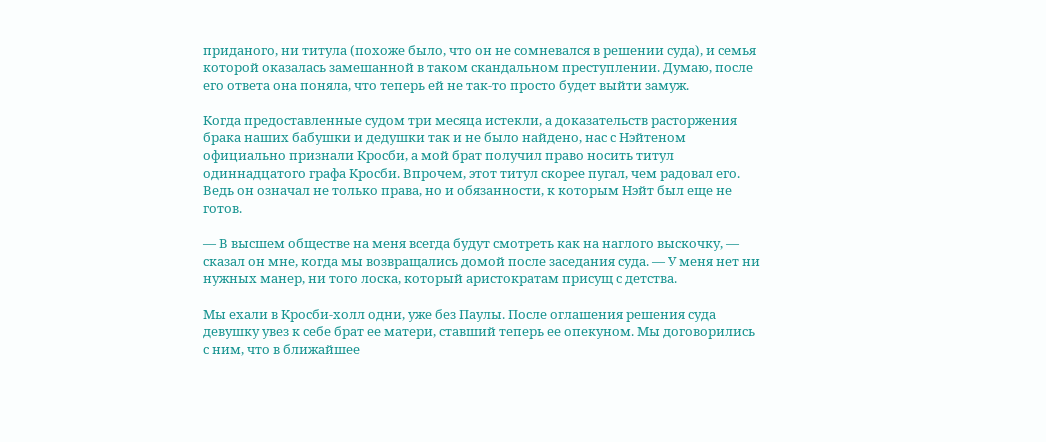приданого, ни титула (похоже было, что он не сомневался в решении суда), и семья которой оказалась замешанной в таком скандальном преступлении. Думаю, после его ответа она поняла, что теперь ей не так-то просто будет выйти замуж.

Когда предоставленные судом три месяца истекли, а доказательств расторжения брака наших бабушки и дедушки так и не было найдено, нас с Нэйтеном официально признали Кросби, а мой брат получил право носить титул одиннадцатого графа Кросби. Впрочем, этот титул скорее пугал, чем радовал его. Ведь он означал не только права, но и обязанности, к которым Нэйт был еще не готов.

— В высшем обществе на меня всегда будут смотреть как на наглого выскочку, — сказал он мне, когда мы возвращались домой после заседания суда. — У меня нет ни нужных манер, ни того лоска, который аристократам присущ с детства.

Мы ехали в Кросби-холл одни, уже без Паулы. После оглашения решения суда девушку увез к себе брат ее матери, ставший теперь ее опекуном. Мы договорились с ним, что в ближайшее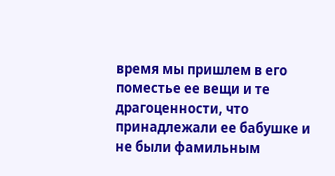время мы пришлем в его поместье ее вещи и те драгоценности, что принадлежали ее бабушке и не были фамильным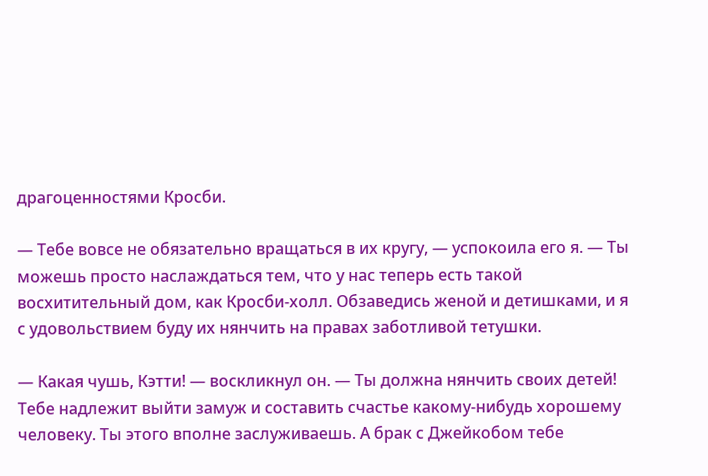драгоценностями Кросби.

— Тебе вовсе не обязательно вращаться в их кругу, — успокоила его я. — Ты можешь просто наслаждаться тем, что у нас теперь есть такой восхитительный дом, как Кросби-холл. Обзаведись женой и детишками, и я с удовольствием буду их нянчить на правах заботливой тетушки.

— Какая чушь, Кэтти! — воскликнул он. — Ты должна нянчить своих детей! Тебе надлежит выйти замуж и составить счастье какому-нибудь хорошему человеку. Ты этого вполне заслуживаешь. А брак с Джейкобом тебе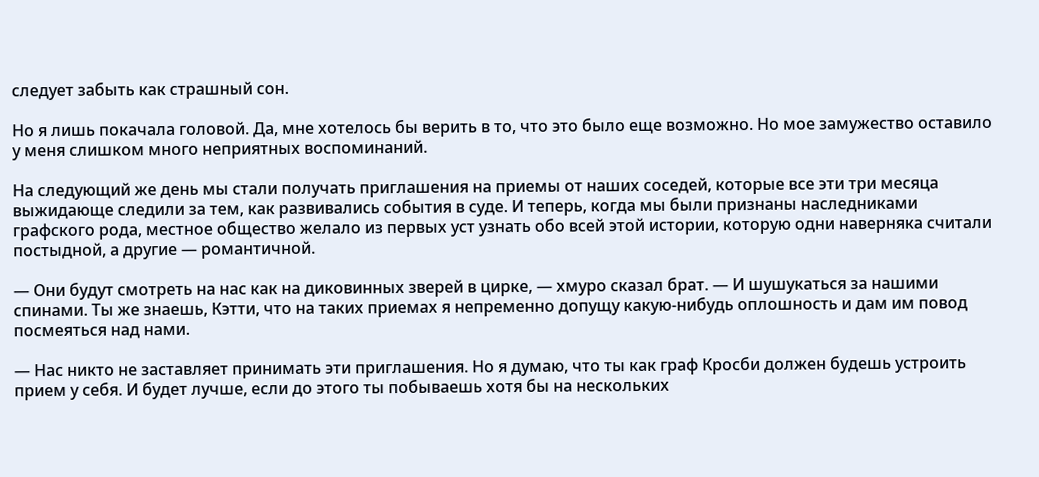следует забыть как страшный сон.

Но я лишь покачала головой. Да, мне хотелось бы верить в то, что это было еще возможно. Но мое замужество оставило у меня слишком много неприятных воспоминаний.

На следующий же день мы стали получать приглашения на приемы от наших соседей, которые все эти три месяца выжидающе следили за тем, как развивались события в суде. И теперь, когда мы были признаны наследниками графского рода, местное общество желало из первых уст узнать обо всей этой истории, которую одни наверняка считали постыдной, а другие — романтичной.

— Они будут смотреть на нас как на диковинных зверей в цирке, — хмуро сказал брат. — И шушукаться за нашими спинами. Ты же знаешь, Кэтти, что на таких приемах я непременно допущу какую-нибудь оплошность и дам им повод посмеяться над нами.

— Нас никто не заставляет принимать эти приглашения. Но я думаю, что ты как граф Кросби должен будешь устроить прием у себя. И будет лучше, если до этого ты побываешь хотя бы на нескольких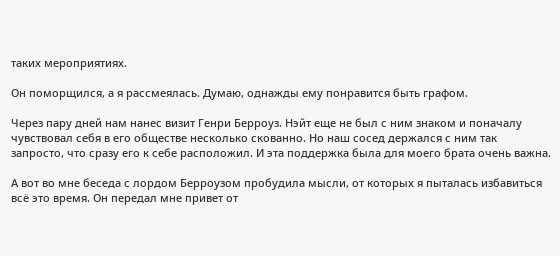таких мероприятиях.

Он поморщился, а я рассмеялась. Думаю, однажды ему понравится быть графом.

Через пару дней нам нанес визит Генри Берроуз. Нэйт еще не был с ним знаком и поначалу чувствовал себя в его обществе несколько скованно. Но наш сосед держался с ним так запросто, что сразу его к себе расположил. И эта поддержка была для моего брата очень важна.

А вот во мне беседа с лордом Берроузом пробудила мысли, от которых я пыталась избавиться всё это время. Он передал мне привет от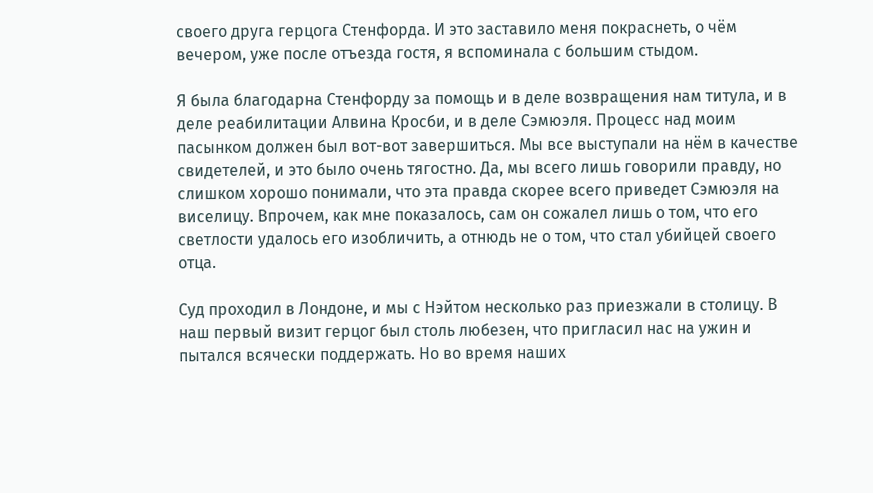своего друга герцога Стенфорда. И это заставило меня покраснеть, о чём вечером, уже после отъезда гостя, я вспоминала с большим стыдом.

Я была благодарна Стенфорду за помощь и в деле возвращения нам титула, и в деле реабилитации Алвина Кросби, и в деле Сэмюэля. Процесс над моим пасынком должен был вот-вот завершиться. Мы все выступали на нём в качестве свидетелей, и это было очень тягостно. Да, мы всего лишь говорили правду, но слишком хорошо понимали, что эта правда скорее всего приведет Сэмюэля на виселицу. Впрочем, как мне показалось, сам он сожалел лишь о том, что его светлости удалось его изобличить, а отнюдь не о том, что стал убийцей своего отца.

Суд проходил в Лондоне, и мы с Нэйтом несколько раз приезжали в столицу. В наш первый визит герцог был столь любезен, что пригласил нас на ужин и пытался всячески поддержать. Но во время наших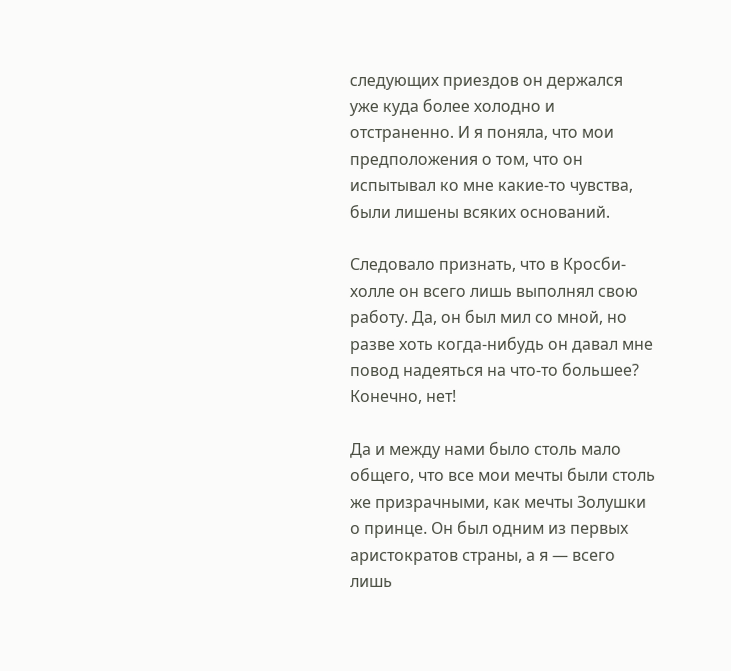следующих приездов он держался уже куда более холодно и отстраненно. И я поняла, что мои предположения о том, что он испытывал ко мне какие-то чувства, были лишены всяких оснований.

Следовало признать, что в Кросби-холле он всего лишь выполнял свою работу. Да, он был мил со мной, но разве хоть когда-нибудь он давал мне повод надеяться на что-то большее? Конечно, нет!

Да и между нами было столь мало общего, что все мои мечты были столь же призрачными, как мечты Золушки о принце. Он был одним из первых аристократов страны, а я — всего лишь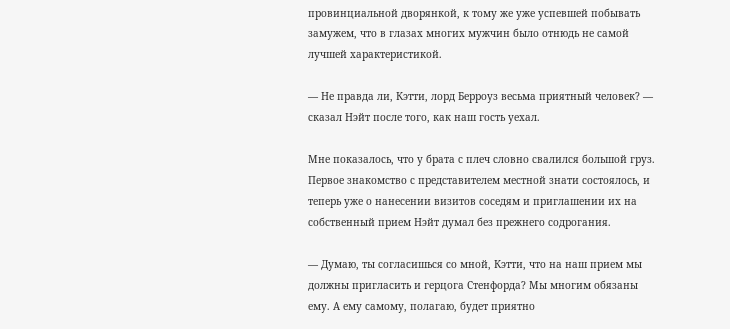провинциальной дворянкой, к тому же уже успевшей побывать замужем, что в глазах многих мужчин было отнюдь не самой лучшей характеристикой.

— Не правда ли, Кэтти, лорд Берроуз весьма приятный человек? — сказал Нэйт после того, как наш гость уехал.

Мне показалось, что у брата с плеч словно свалился большой груз. Первое знакомство с представителем местной знати состоялось, и теперь уже о нанесении визитов соседям и приглашении их на собственный прием Нэйт думал без прежнего содрогания.

— Думаю, ты согласишься со мной, Кэтти, что на наш прием мы должны пригласить и герцога Стенфорда? Мы многим обязаны ему. А ему самому, полагаю, будет приятно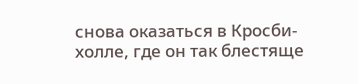снова оказаться в Кросби-холле, где он так блестяще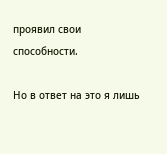проявил свои способности.

Но в ответ на это я лишь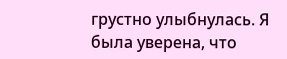грустно улыбнулась. Я была уверена, что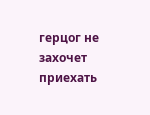герцог не захочет приехать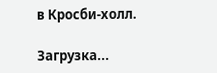в Кросби-холл.

Загрузка...